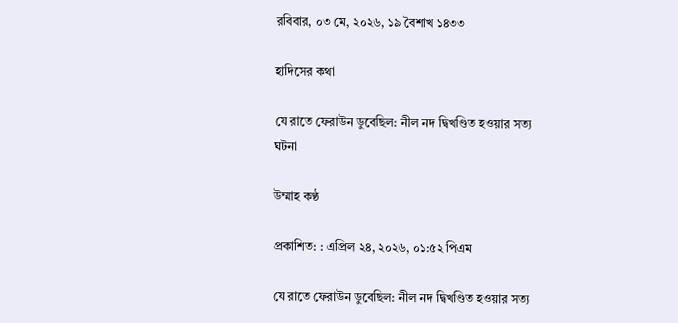রবিবার, ০৩ মে, ২০২৬, ১৯ বৈশাখ ১৪৩৩

হাদিসের কথা

যে রাতে ফেরাউন ডুবেছিল: নীল নদ দ্বিখণ্ডিত হওয়ার সত্য ঘটনা

উম্মাহ কণ্ঠ

প্রকাশিত: : এপ্রিল ২৪, ২০২৬, ০১:৫২ পিএম

যে রাতে ফেরাউন ডুবেছিল: নীল নদ দ্বিখণ্ডিত হওয়ার সত্য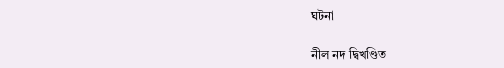ঘটনা

নীল নদ দ্বিখণ্ডিত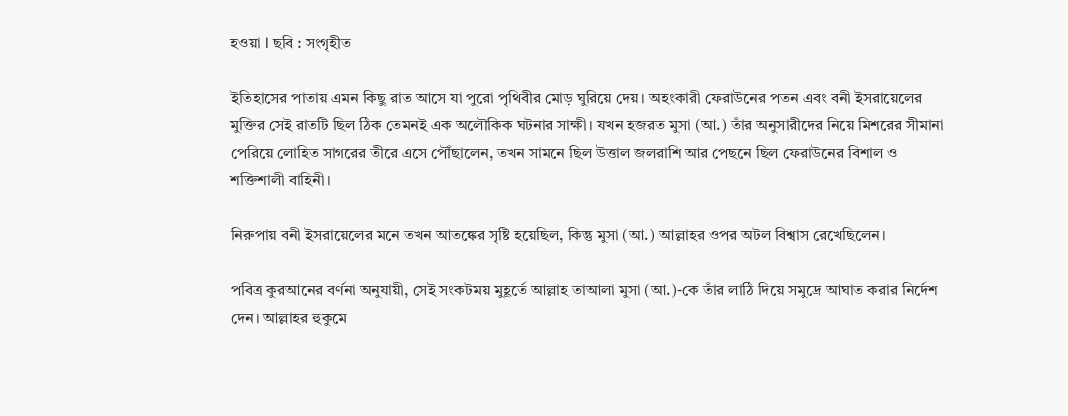হওয়া I ছবি : সংগৃহীত

ইতিহাসের পাতায় এমন কিছু রাত আসে যা পুরো পৃথিবীর মোড় ঘুরিয়ে দেয়। অহংকারী ফেরাউনের পতন এবং বনী ইসরায়েলের মুক্তির সেই রাতটি ছিল ঠিক তেমনই এক অলৌকিক ঘটনার সাক্ষী। যখন হজরত মুসা (আ.) তাঁর অনুসারীদের নিয়ে মিশরের সীমানা পেরিয়ে লোহিত সাগরের তীরে এসে পৌঁছালেন, তখন সামনে ছিল উত্তাল জলরাশি আর পেছনে ছিল ফেরাউনের বিশাল ও শক্তিশালী বাহিনী।

নিরুপায় বনী ইসরায়েলের মনে তখন আতঙ্কের সৃষ্টি হয়েছিল, কিন্তু মুসা (আ.) আল্লাহর ওপর অটল বিশ্বাস রেখেছিলেন।

পবিত্র কুরআনের বর্ণনা অনুযায়ী, সেই সংকটময় মুহূর্তে আল্লাহ তাআলা মুসা (আ.)-কে তাঁর লাঠি দিয়ে সমুদ্রে আঘাত করার নির্দেশ দেন। আল্লাহর হুকুমে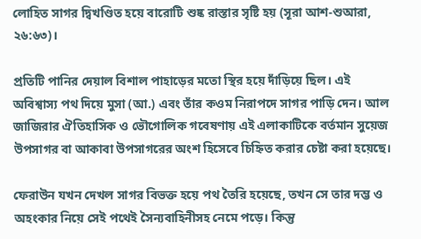লোহিত সাগর দ্বিখণ্ডিত হয়ে বারোটি শুষ্ক রাস্তার সৃষ্টি হয় (সূরা আশ-শুআরা, ২৬:৬৩)।

প্রতিটি পানির দেয়াল বিশাল পাহাড়ের মতো স্থির হয়ে দাঁড়িয়ে ছিল। এই অবিশ্বাস্য পথ দিয়ে মুসা (আ.) এবং তাঁর কওম নিরাপদে সাগর পাড়ি দেন। আল জাজিরার ঐতিহাসিক ও ভৌগোলিক গবেষণায় এই এলাকাটিকে বর্তমান সুয়েজ উপসাগর বা আকাবা উপসাগরের অংশ হিসেবে চিহ্নিত করার চেষ্টা করা হয়েছে।

ফেরাউন যখন দেখল সাগর বিভক্ত হয়ে পথ তৈরি হয়েছে, তখন সে তার দম্ভ ও অহংকার নিয়ে সেই পথেই সৈন্যবাহিনীসহ নেমে পড়ে। কিন্তু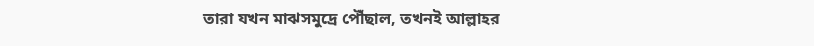তারা যখন মাঝসমুদ্রে পৌঁছাল, তখনই আল্লাহর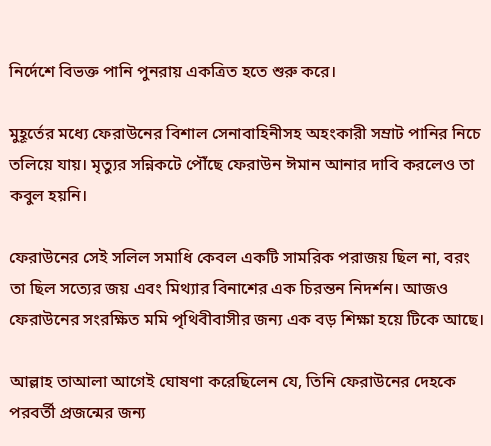নির্দেশে বিভক্ত পানি পুনরায় একত্রিত হতে শুরু করে।

মুহূর্তের মধ্যে ফেরাউনের বিশাল সেনাবাহিনীসহ অহংকারী সম্রাট পানির নিচে তলিয়ে যায়। মৃত্যুর সন্নিকটে পৌঁছে ফেরাউন ঈমান আনার দাবি করলেও তা কবুল হয়নি।

ফেরাউনের সেই সলিল সমাধি কেবল একটি সামরিক পরাজয় ছিল না, বরং তা ছিল সত্যের জয় এবং মিথ্যার বিনাশের এক চিরন্তন নিদর্শন। আজও ফেরাউনের সংরক্ষিত মমি পৃথিবীবাসীর জন্য এক বড় শিক্ষা হয়ে টিকে আছে।

আল্লাহ তাআলা আগেই ঘোষণা করেছিলেন যে, তিনি ফেরাউনের দেহকে পরবর্তী প্রজন্মের জন্য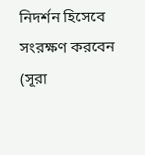নিদর্শন হিসেবে সংরক্ষণ করবেন (সূরা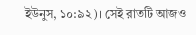ইউনুস, ১০:৯২)। সেই রাতটি আজও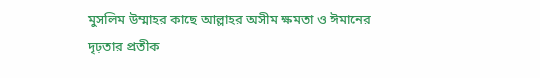মুসলিম উম্মাহর কাছে আল্লাহর অসীম ক্ষমতা ও ঈমানের দৃঢ়তার প্রতীক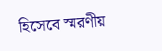হিসেবে স্মরণীয়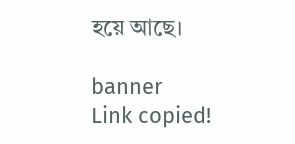হয়ে আছে।

banner
Link copied!